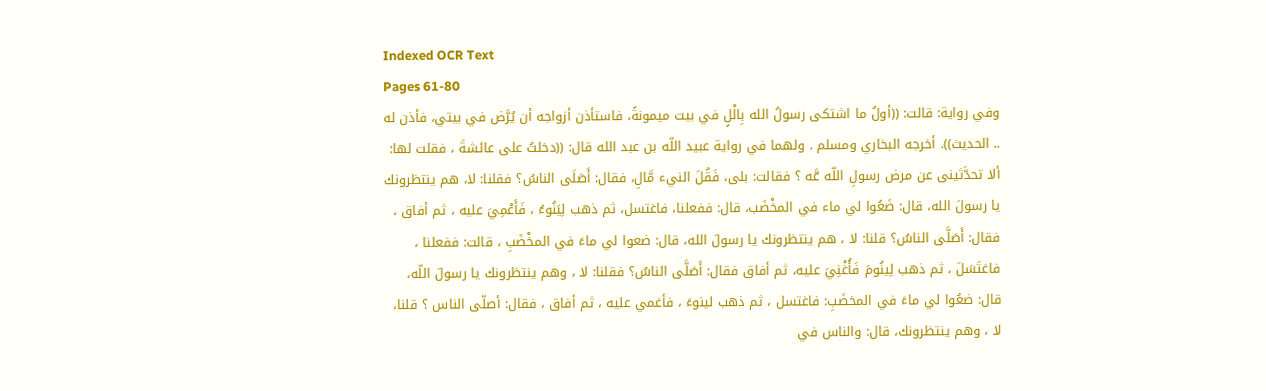Indexed OCR Text
Pages 61-80
وفي رواية: قالت: ((أولُ ما اشتكى رسولُ الله بِالْلٍ في بيت ميمونةً، فاستأذن أزواجه أن يُرَّض في بيتي، فأذن له .. الحديث)). أخرجه البخاري ومسلم . ولهما في رواية عبيد اللّه بن عبد الله قال: ((دخلتُ على عائشةَ ، فقلت لها: ألا تحدَّثينى عن مرض رسولِ اللّه عَّه ؟ فقالت: بلى، فَقُلَ النيء مَّالِ، فقال: أَصَلَى الناسُ؟ فقلنا: لا، هم ينتظرونك يا رسولَ الله، قال: ضَعُوا لي ماء في المخْضَب، قال: ففعلنا، فاغتسل، ثم ذهب لِيَنُوءُ ، فَأَعْمِيَ عليه ، ثم أفاق ، فقال: أَصَلَّى الناسُ؟ قلنا: لا ، هم ينتظرونك يا رسولَ الله، قال: ضعوا لي ماءَ في المخْضَبِ ، قالت: ففعلنا ، فاغتَسَلَ ، ثم ذهب لِينُومَ فَأُغْنِيَ عليه، ثم أفاق فقال: أَصَلَّى الناسُ؟ فقلنا: لا ، وهم ينتظرونك يا رسولَ اللّه، قال: ضعُوا لي ماءَ في المخضَبِ: فاغتسل ، ثم ذهب لينوءَ ، فأغمي عليه ، ثم أفاق ، فقال: أصلّى الناس ؟ قلنا، لا ، وهم ينتظرونك، قال: والناس في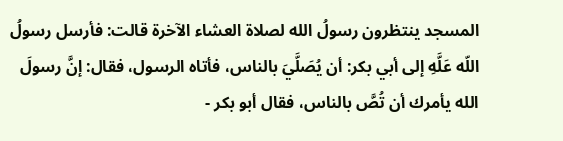المسجد ينتظرون رسولُ الله لصلاة العشاء الآخرة قالت: فأرسل رسولُ اللّه عَلَّهِ إلى أبي بكر: أن يُصَلَّيَ بالناس، فأتاه الرسول، فقال: إنَّ رسولَ الله يأمرك أن تُصَّ بالناس، فقال أبو بكر -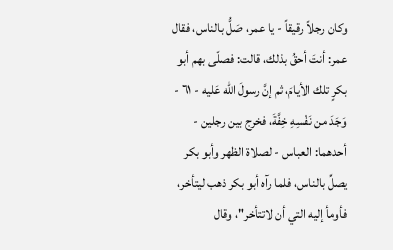وكان رجلاً رقيقاً - يا عمر، صَلُّ بالناس، فقال عمر: أنتَ أحقُ بذلك، قالت: فصلّى بهم أبو بكرٍ تلك الأيامَ، ثم إنَّ رسولَ الله عَليه - ٦١ - وَجَدَ من نَفْسِهِ خِفَّةَ، فخرج بين رجلين - أحدهما: العباس - لصلاة الظهر وأبو بكر يصلِّ بالناس، فلما رآه أبو بكر ذهب ليتأخر، فأومأ إليه التي أن لاتتأخر"، وقال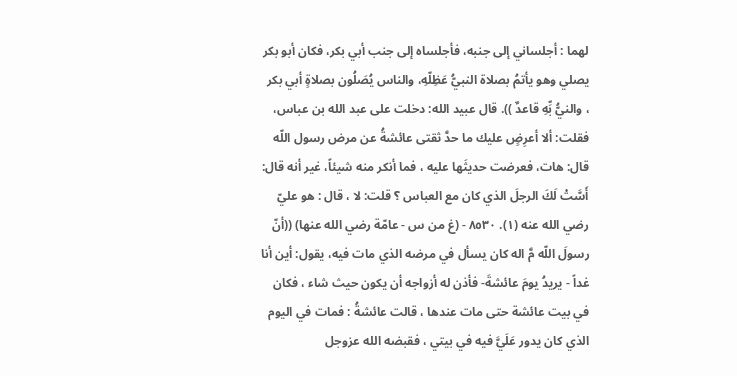لهما : أجلساني إلى جنبه، فأجلساه إلى جنب أبي بكر، فكان أبو بكر يصلي وهو يأتمُ بصلاة النبيُّ عَظِلّهِ، والناس يُصَلُون بصلاةٍ أبي بكر ، والنيُّ بِّهِ قاعدٌ )). قال عبيد الله: دخلت على عبد الله بن عباس، فقلت: ألا أعرِضٍ عليك ما حدَّ ثقتى عائشةُ عن مرض رسول اللّه قال: هات، فعرضت حديثَها عليه ، فما أنكر منه شيئاً، غير أنه قال: أَسَّتْ لَكَ الرجلَ الذي كان مع العباس ؟ قلت: لا ، قال : هو عليّ رضي الله عنه (١). ٨٥٣٠ - (غ من س - عامّة رضي الله عنها) ((أنّ رسولَ اللّه مَّ اله كان يسأل في مرضه الذي مات فيه، يقول: أين أنا غداً - يريدُ يومَ عائشةَ- فأذن له أزواجه أن يكون حيث شاء ، فكان في بيت عائشة حتى مات عندها ، قالت عائشةُ : فمات في اليوم الذي كان يدور عَلَيَّ فيه في بيتي ، فقبضه الله عزوجل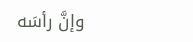وإنَّ رأسَه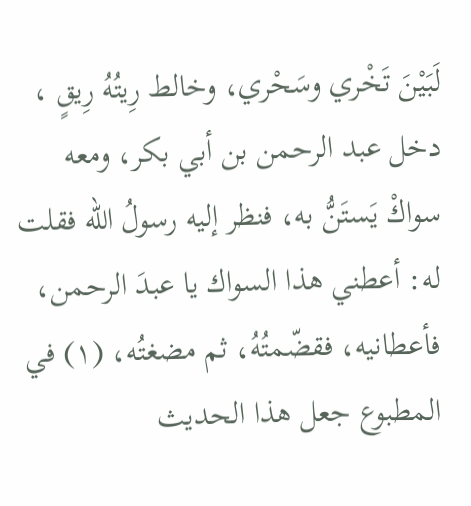لَبَيْنَ تَخْري وسَحْري، وخالط رِيتُهُ رِيقٍ ، دخل عبد الرحمن بن أبي بكر، ومعه سواكْ يَستَنُّ به، فنظر إليه رسولُ الله فقلت له: أعطني هذا السواك يا عبدَ الرحمن، فأعطانيه، فقضّمتُهُ، ثم مضغتُه، (١) في المطبوع جعل هذا الحديث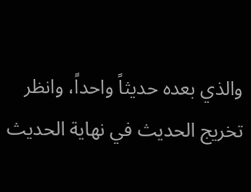والذي بعده حديثاً واحداً، وانظر تخريج الحديث في نهاية الحديث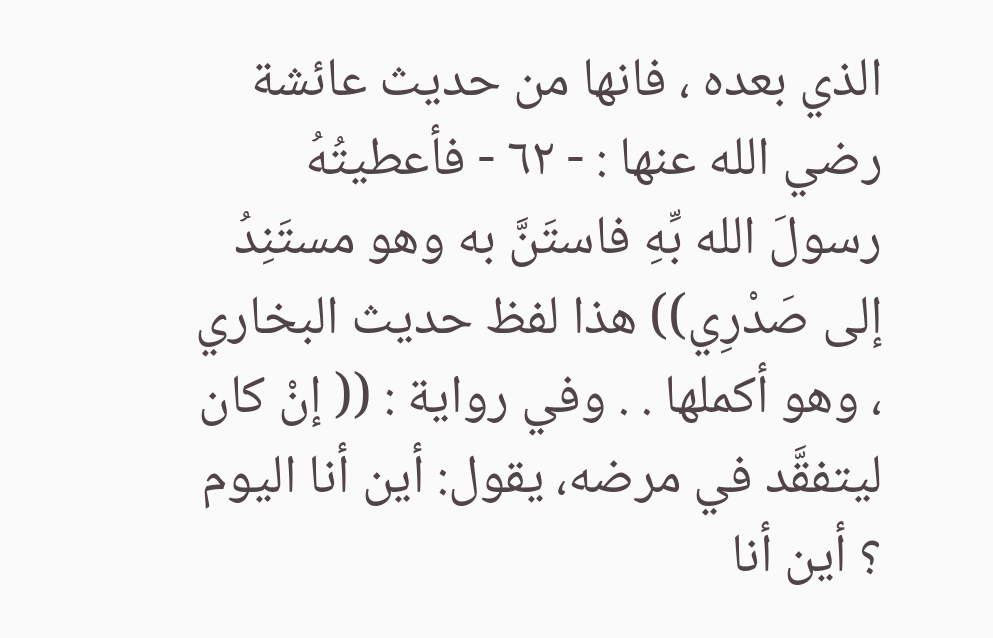الذي بعده ، فانها من حديث عائشة رضي الله عنها : - ٦٢ - فأعطيتُهُ رسولَ الله بِّهِ فاستَنَّ به وهو مستَنِدُ إلى صَدْرِي)) هذا لفظ حديث البخاري ، وهو أكملها . . وفي رواية : (( إنْ كان ليتفقَّد في مرضه، يقول: أين أنا اليوم ؟ أين أنا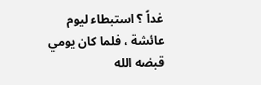غداً ؟ استبطاء ليوم عائشة ، فلما كان يومي قبضه الله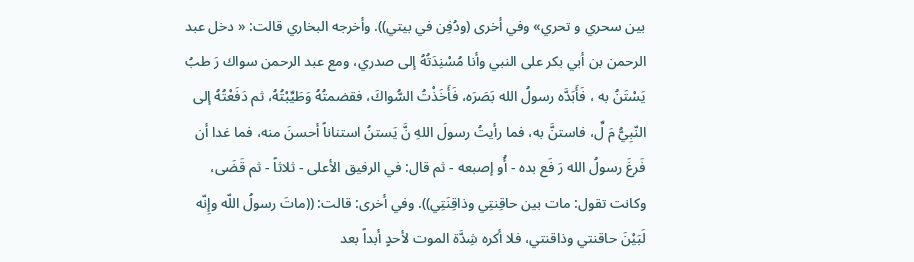بين سحري و تحري» وفي أخرى (ودُفِن في بيتي)). وأخرجه البخاري قالت: « دخل عبد الرحمن بن أبي بكر على النبي وأنا مُسْنِدَتُهُ إلى صدري، ومع عبد الرحمن سواك رَ طبُ يَسْتَنُ به ، فَأَبَدَّه رسولُ الله بَصَرَه، فَأَخَذْتُ السُّواكَ، فقضمتُهُ وَطَيِّبْتُهُ، ثم دَفَعْتُهُ إلى النّبِيُّ مَ لِّ، فاستنَّ به، فما رأيتُ رسولَ اللهِ نَّ يَستنُ استناناً أحسنَ منه، فما غدا أن فَرغَ رسولُ الله رَ فَع بده - أُو إصبعه - ثم قال: في الرفيق الأعلى - ثلاثاً - ثم قَضَى، وكانت تقول: مات بين حاقِنتِي وذاقِنَتِي)). وفي أخرى: قالت: ((ماتَ رسولُ اللّه وإِنّه لَبَيْنَ حاقنتي وذاقنتي، فلا أكره شِدَّة الموت لأحدٍ أبداً بعد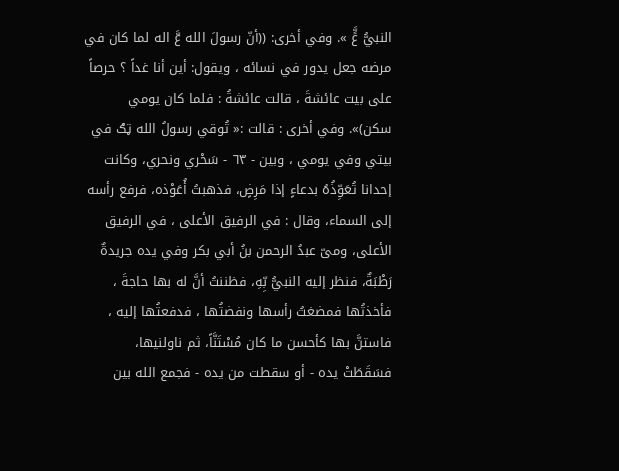النبيُّ عٍَّ ». وفي أخرى: ((أنّ رسولَ الله عَّ اله لما كان في مرضه جعل يدور في نسائه ، ويقول: أين أنا غداً ؟ حرصاً على بيت عائشةَ ، قالت عائشةُ : فلما کان یومي سكن)». وفي أخرى : قالت :« تُوقي رسولُ الله ټګ في بيتي وفي يومي ، وبين - ٦٣ - سَحْري ونحري، وكانت إحدانا تُعَوِّذُهُ بدعاءٍ إذا مَرِضٍ، فذهبتُ أُعَوْذه، فرفع رأسه إلى السماء، وقال : في الرفيق الأعلى ، في الرفيق الأعلى، ومىّ عبدُ الرحمن بنُ أبي بكر وفي يده جريدةٌ رَطْبَةٌ، فنظر إليه النبيُّ بِّهِ، فظننتُ أنَّ له بها حاجةَ ، فأخذتُها فمضغتُ رأسها ونفضتُها ، فدفعتُها إليه ، فاستنَّ بها كأحسن ما كان مُسْتَنَّاً، ثم ناولنيها، فسَقَطَتْ يده - أو سقطت من يده - فجمع الله بين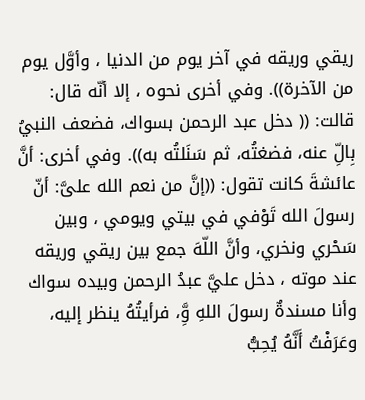ريقي وريقه في آخر يوم من الدنيا ، وأوَّل يوم من الآخرة)). وفي أخرى نحوه ، إلا أنّه قال: قالت: (( دخل عبد الرحمن بسواك، فضعف النبيُ بِالِّ عنه، فضغتُه، ثم سَنَلتُه به)). وفي أخرى: أنَّ عائشةَ كانت تقول: ((إنَّ من نعم الله علىَّ: أنّ رسولَ الله تَوْفي في بيتي ويومي ، وبين سَحْري ونخري، وأنَّ اللّهَ جمع بين ريقي وريقه عند موته ، دخل عليَّ عبدُ الرحمن وبيده سواك وأنا مسندةٌ رسولَ اللهِ وَِّ، فرأيتُهُ ينظر إليه، وعَرَفْتُ أَنَّهُ يُحِبُّ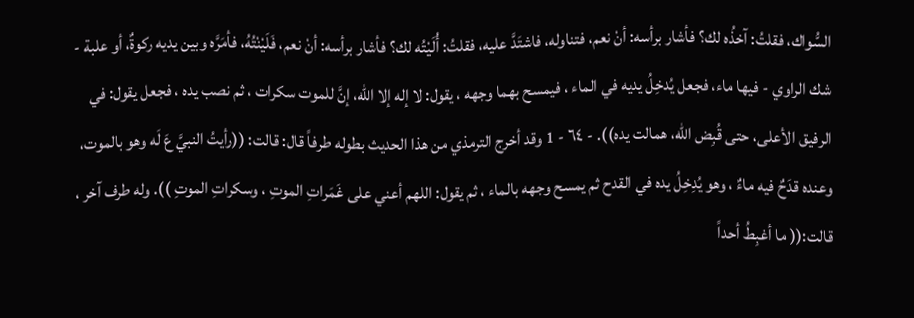السُّواك، فقلتُ: آخذُه لك؟ فأشار برأسه: أنْ نعم، فتناوله، فاشتَدَّ عليه، فقلتُ: أُلَيْتُه لك؟ فأشار برأسه: أنْ نعم، فَلَيْنْتُهُ، فأمَرَّه وبين يديه ركوةٌ، أو علبة - شك الراوي - فيها ماء، فجعل يُدخِلُ يديه في الماء ، فيمسح بهما وجهه ، يقول: لا إله إلا الله، إنَّ للموت سكرات ، ثم نصب يده ، فجعل يقول: في الرفيق الأعلى، حتى قُبِض الله، همالت يده)). - ٦٤ - 1 وقد أخرج الترمذي من هذا الحديث بطوله طرفاً قال: قالت: ((رأيتُ النبيَّ عَ لَه وهو بالموت، وعنده قدَحٌ فيه ماءٌ ، وهو يُدِخِلُ يده في القدح ثم يمسح وجهه بالماء ، ثم يقول: اللهم أعني على غَمَراتِ الموتِ ، وسكراتِ الموتِ )). وله طرف آخر ، قالت:(( ما أغبِطُ أحداً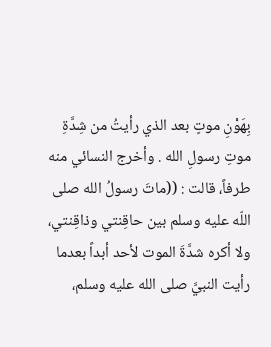بِهَوْنِ موتٍ بعد الذي رأيتُ من شِدَّةِ موتِ رسولِ الله . وأخرج النسائي منه طرفاً، قالت : ((ماتَ رسولُ الله صلى اللّه عليه وسلم بين حاقِنتي وذاقِنتي، ولا أكره شدَّةَ الموت لأحد أبداً بعدما رأيت النبيَّ صلى الله عليه وسلم،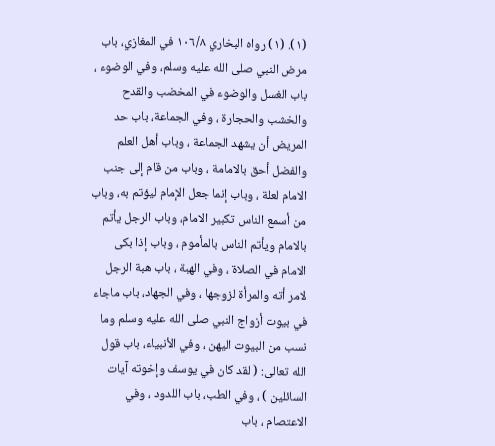(١). (١) رواه البخاري ١٠٦/٨ في المغازي، باب مرض النبي صلى الله عليه وسلم، وفي الوضوء ، باب الغسل والوضوء في المخضب والقدح والخشب والحجارة ، وفي الجماعة، باب حد المريض أن يشهد الجماعة ، وباب أهل العلم والفضل أحق بالامامة ، وباب من قام إلى جنب الامام لعلة ، وباب إنما جعل الإمام ليؤتم به، وباب من أسمع الناس تكبير الامام، وباب الرجل يأتم بالامام ويأتم الناس بالمأموم ، وباب إذا بكى الامام في الصلاة ، وفي الهبة ، باب هبة الرجل لامر أته والمرأة لزوجها ، وفي الجهاد، باب ماجاء في بيوت أزواج النبي صلى الله عليه وسلم وما نسب من البيوت اليهن ، وفي الأنبياء، باب قول الله تعالى: ( لقد كان في يوسف وإخوته آيات السائلين ) ، وفي الطب، باب اللدود ، وفي الاعتصام ، باب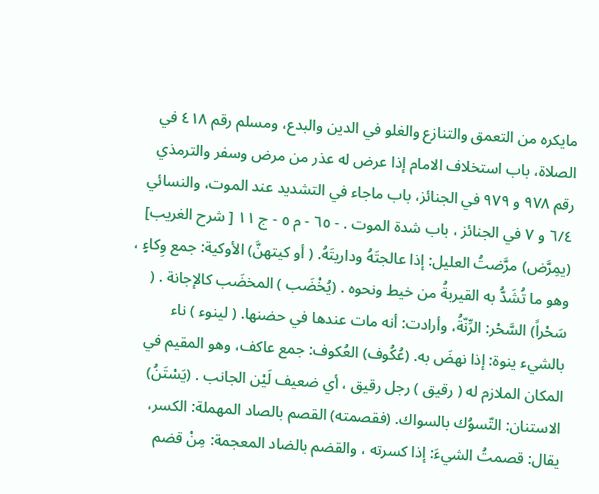مايكره من التعمق والتنازع والغلو في الدين والبدع، ومسلم رقم ٤١٨ في الصلاة، باب استخلاف الامام إذا عرض له عذر من مرض وسفر والترمذي رقم ٩٧٨ و ٩٧٩ في الجنائز، باب ماجاء في التشديد عند الموت، والنسائي ٦/٤ و ٧ في الجنائز ، باب شدة الموت . - ٦٥ - م ٥ - ج ١١ [ شرح الغريب] (يمِرَّض) مرَّضتُ العليل: إذا عالجتَهُ وداريتَهُ. ( أو كيتهنَّ) الأوكية: جمع وِكاءٍ ، وهو ما تُشَدُّ به القيربةُ من خيط ونحوه . (يُخْضَب ) المخضَب كالإجانة . ( سَحْراً) السَّحْر: الرِّنّةُ، وأرادت: أنه مات عندها في حضنها. ( لينوء ) ناء بالشيء ينوة: إذا نهضَ به. (عُكُوف) العُكوف: جمع عاكف، وهو المقيم في المكان الملازم له ( رقيق ) رجل رقيق ، أي ضعيف لَيْن الجانب . (يَسْتَنُ) الاستنان: التّسوُك بالسواك. (فقصمته) القصم بالصاد المهملة: الكسر، يقال: قصمتُ الشيءَ: إذا كسرته ، والقضم بالضاد المعجمة: مِنْ قضم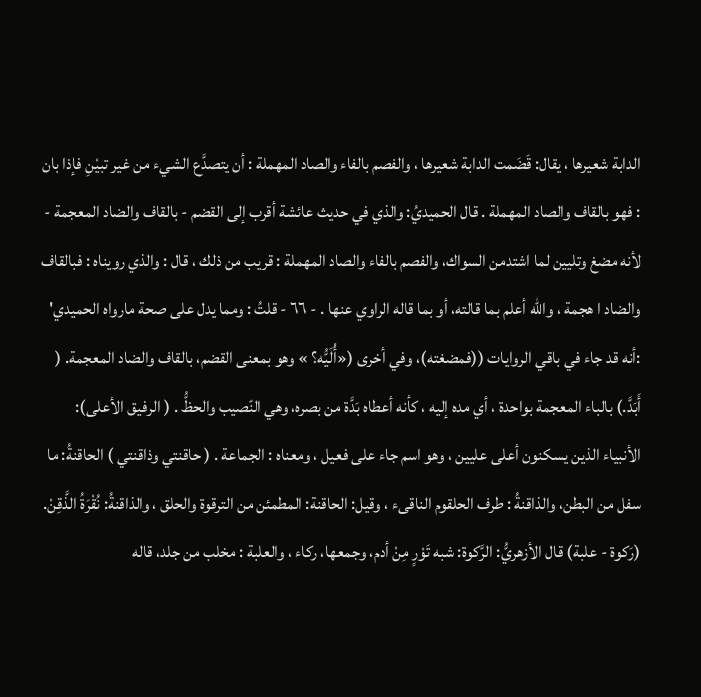الدابة شعيرها ، يقال: قَضَمت الدابة شعيرها ، والفصم بالفاء والصاد المهملة : أن يتصدَّع الشيء من غير تبيْنِ فإذا بان : فهو بالقاف والصاد المهملة . قال الحميديُ: والذي في حديث عائشة أقرب إلى القضم - بالقاف والضاد المعجمة - لأنه مضغ وتليين لما اشتدمن السواك، والفصم بالفاء والصاد المهملة : قريب من ذلك ، قال : والذي رويناه : فبالقاف والضاد ا هجمة ، والله أعلم بما قالته، أو بما قاله الراوي عنها . - ٦٦ - قلتُ : ومما يدل على صحة مارواه الحميدي' :أنه قد جاء في باقي الروايات ((فمضغته)، وفي أخرى («أُلَيُّه؟ » وهو بمعنى القضم، بالقاف والضاد المعجمة. ( أَبَدَّ.) بالباء المعجمة بواحدة ، أي مده إليه ، كأنه أعطاه بَدَّة من بصره، وهي النّصيب والحظُّ . ( الرفيق الأعلى): الأنبياء الذين يسكنون أعلى عليين ، وهو اسم جاء على فعيل ، ومعناه : الجماعة . ( حاقنتي وذاقنتي ) الحاقنةُ: ما سفل من البطن، والذاقنةُ : طرف الحلقوم الناقىء ، وقيل: الحاقنة: المطمئن من الترقوة والحلق ، والذاقنةُ: نُقْرَةُ الذَّقِنْ. (رَكوة - علبة) قال الأزهريُّ: الرَّكوة: شبه تَوْرٍ مِنْ أدم، وجمعها، ركاء ، والعلبة : مخلب من جلد، قاله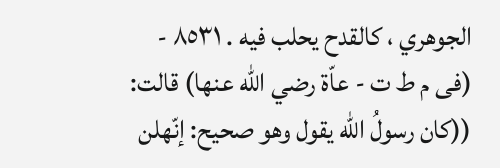الجوهري ، كالقدح يحلب فيه . ٨٥٣١ - (فى م ط ت - عاّة رضي الله عنها) قالت: ((كان رسولُ الله يقول وهو صحيح: إنّهلن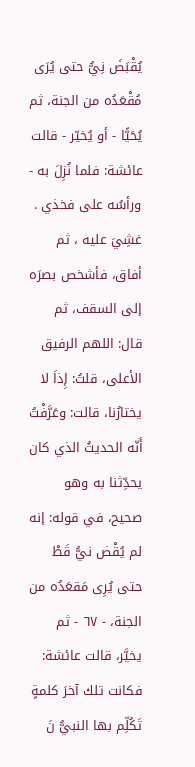يُقْبَضَ نِيُّ حتى يُرَى مُقْعَدُه من الجنة، ثم يُحَيًّا - أو يُخيّر - قالت عائشة: فلما نُزِلَ به - ورأسُه على فخذي . غشِيَ عليه ، ثم أفاق، فأشخص بصرَه إلى السقف، ثم قال: اللهم الرفيق الأعلى، قلتُ: إِذاَ لا يختارُنا، قالت: وعَرَّفْتُ أَنّه الحديثُ الذي كان يحدِّثنا به وهو صحيح، في قوله: إنه لم يُقْض نيُّ قَطْ حتى يُرِى مَقعَدُه من الجنة، - ٦٧ - ثم يخيَّر، قالت عائشة: فكانت تلك آخرَ كلمةٍ تَكُلِّم بها النبيُّ نَ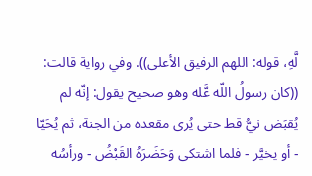لَّهِ، قوله: اللهم الرفيق الأعلى)). وفي رواية قالت: ((كان رسولُ اللّه عَّله وهو صحيح يقول: إنّه لم يُقبَض نيُّ قط حتى يُرى مقعده من الجنة، ثم يُحَيّا - أو يخيَّر - فلما اشتكى وَحَضَرَهُ القَبْضُ - ورأسُه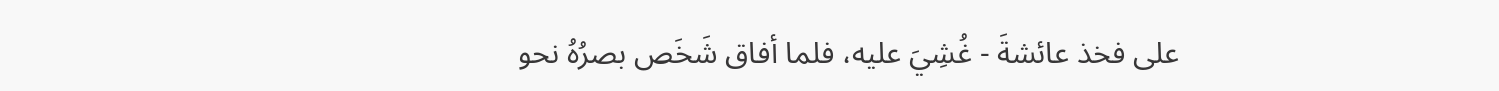على فخذ عائشةَ - غُشِيَ عليه، فلما أفاق شَخَص بصرُهُ نحو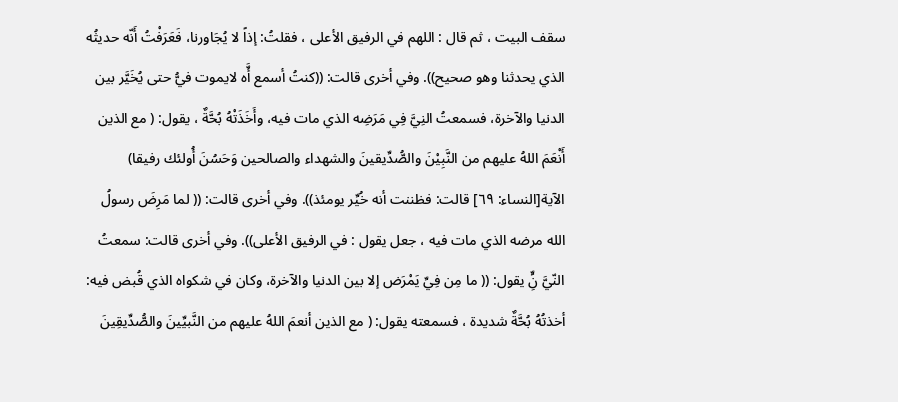سقف البيت ، ثم قال : اللهم في الرفيق الأعلى ، فقلتُ: إذاً لا يُجَاورنا، فَعَرَفْتُ أَنّه حديثُه الذي يحدثنا وهو صحيح)). وفي أخرى قالت: ((كنتُ أسمع أَّه لايموت فيُّ حتى يُخَيَّر بين الدنيا والآخرة، فسمعتُ النِيَّ فِي مَرَضِه الذي مات فيه، وأَخَذَتْهُ بُحَّةٌ ، يقول: ( مع الذين أَنْعَمَ اللهُ عليهم من النَّبِيْنَ والصُّدِّيقينَ والشهداء والصالحين وَحَسُنَ أُولئك رفيقا) الآية[النساء: ٦٩] قالت: فظننت أنه خُيِّر يومئذ)). وفي أخرى قالت: (( لما مَرِضَ رسولُ الله مرضه الذي مات فيه ، جعل يقول : في الرفيق الأعلى)). وفي أخرى قالت: سمعتُ النّيَّ نٍِّ يقول: (( ما مِن فِيِّ يَمْرَض إلا بين الدنيا والآخرة، وكان في شكواه الذي قُبض فيه: أخذتُهُ بُحَّةٌ شديدة ، فسمعته يقول: ( مع الذين أنعمَ اللهُ عليهم من النَّبيِّينَ والصُّدِّيقِينَ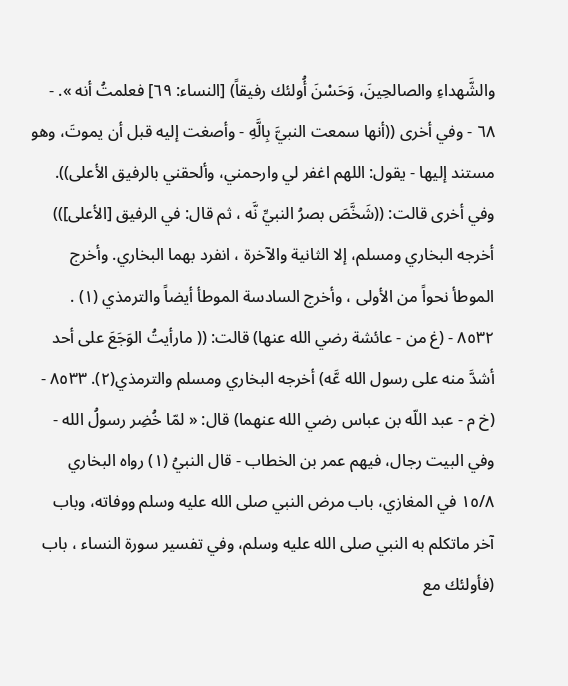والشَّهداءِ والصالحِينَ، وَحَسْنَ أُولئك رفيقاً) [النساء: ٦٩] فعلمتُ أنه ». - ٦٨ - وفي أخرى ((أنها سمعت النبيَّ بِالَّهِ - وأصغت إليه قبل أن يموتَ، وهو مستند إليها - يقول: اللهم اغفر لي وارحمني، وألحقني بالرفيق الأعلى)). وفي أخرى قالت: ((شَخَّصَ بصرُ النبيِّ نَّه ، ثم قال: في الرفيق [الأعلى])) أخرجه البخاري ومسلم، إلا الثانية والآخرة ، انفرد بهما البخاري. وأخرج الموطأ نحواً من الأولى ، وأخرج السادسة الموطأ أيضاً والترمذي (١) . ٨٥٣٢ - (غ من - عائشة رضي الله عنها) قالت: (( مارأيتُ الوَجَعَ على أحد أشدَّ منه على رسول الله عَّه) أخرجه البخاري ومسلم والترمذي(٢). ٨٥٣٣ - (خ م - عبد اللّه بن عباس رضي الله عنهما) قال: « لمّا خُضِر رسولُ الله - وفي البيت رجال، فيهم عمر بن الخطاب - قال النبيُ (١) رواه البخاري ١٥/٨ في المغازي، باب مرض النبي صلى الله عليه وسلم ووفاته، وباب آخر ماتكلم به النبي صلى الله عليه وسلم، وفي تفسير سورة النساء ، باب (فأولئك مع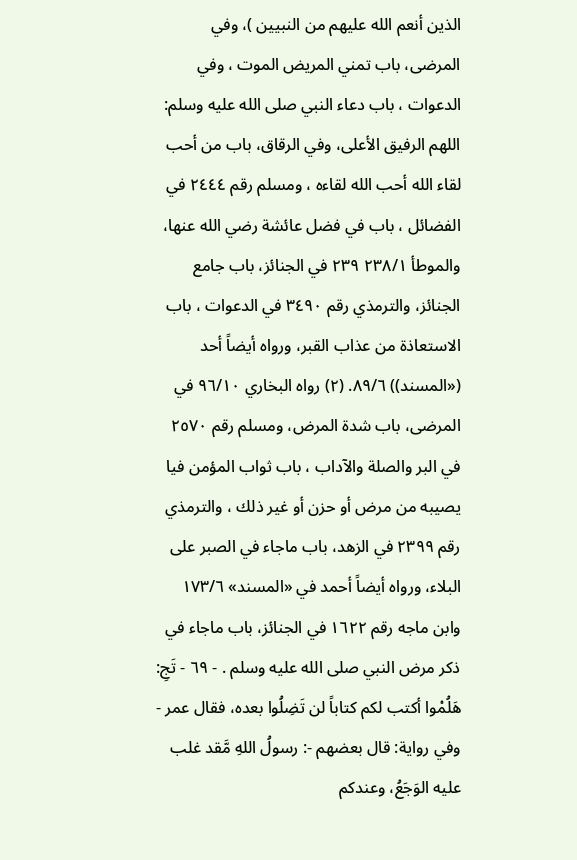الذين أنعم الله عليهم من النبيين )، وفي المرضى، باب تمني المريض الموت ، وفي الدعوات ، باب دعاء النبي صلى الله عليه وسلم: اللهم الرفيق الأعلى، وفي الرقاق، باب من أحب لقاء الله أحب الله لقاءه ، ومسلم رقم ٢٤٤٤ في الفضائل ، باب في فضل عائشة رضي الله عنها، والموطأ ٢٣٨/١ ٢٣٩ في الجنائز، باب جامع الجنائز، والترمذي رقم ٣٤٩٠ في الدعوات ، باب الاستعاذة من عذاب القبر، ورواه أيضاً أحد («المسند)) ٨٩/٦. (٢) رواه البخاري ٩٦/١٠ في المرضى، باب شدة المرض، ومسلم رقم ٢٥٧٠ في البر والصلة والآداب ، باب ثواب المؤمن فيا يصيبه من مرض أو حزن أو غير ذلك ، والترمذي رقم ٢٣٩٩ في الزهد، باب ماجاء في الصبر على البلاء، ورواه أيضاً أحمد في «المسند» ١٧٣/٦ وابن ماجه رقم ١٦٢٢ في الجنائز، باب ماجاء في ذكر مرض النبي صلى الله عليه وسلم . - ٦٩ - تَجِ: هَلُمْوا أكتب لكم كتاباً لن تَضِلُوا بعده، فقال عمر - وفي رواية: قال بعضهم -: رسولُ اللهِ مَّقد غلب عليه الوَجَعُ، وعندكم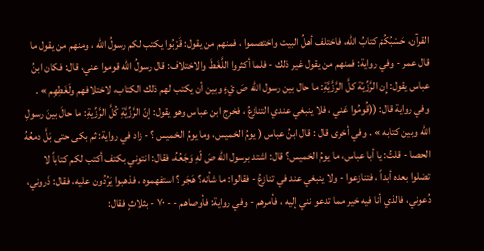القرآن، حَسْبُكُمْ كتابُ الله، فاختلف أهلُ البيت واختصموا ، فمنهم من يقول: قَرْبُوا يكتب لكم رسولُ الله ، ومنهم من يقول ما قال عمر - وفي رواية: فمنهم من يقول غير ذلك - فلما أكثروا اللَّغَطَ والاختلاف: قال رسولُ الله قوموا عني، قال: فكان ابنُ عباس يقول: إِن الرَّزِّيّة كلَّ الرَّزَّيَّةِ: ما حال بين رسول الله صَ يْءٍ وبين أن يكتب لهم ذلك الكتاب، لاختلافهم ولَغَطِهِم » . وفي رواية قال: ((قُومُوا عَني ، فلا ينبغي عندي التنازعُ ، فخرج ابن عباس وهو يقول: إنّ الرَّزِّيَّةِ كُلَّ الرَّزِّيةِ: ما حالَ بينَ رسولِ الله وبین کتابه » . وفي أخرى قال : قال ابنُ عباس ( يومُ الخميس، وما يومُ الخميس ؟ - زاد في رواية: ثم بكى حتى بَلَّ دمعُهُ الحصا - قلتُ: يا أبا عباس، ما يومُ الخميس؟ قال: اشتد برسول الله صَ لّهِ وَجَعُهُ، فقال: انتوني بكتف أكتب لكم كتاباً لا تضلوا بعده أبداً ، فتنازعوا - ولا ينبغي عند في تنازعُ - فقالوا: ما شأنه؟ هَجَر ؟ استفهموه ، فذهبوا يَرُدُون عليه، فقال: ذَروني، دُعوني، فالذي أنا فيه خير مما تدعو نني إليه ، فأمرهم - وفي رواية: فأوصاهم - - ٧٠ - بثلاثٍ فقال: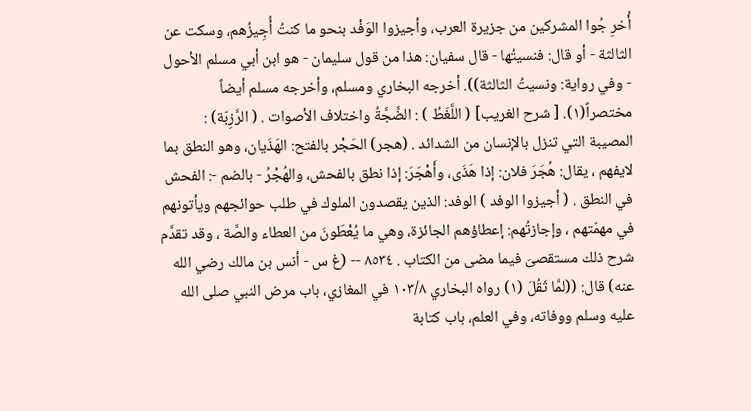أُخرِ جُوا المشركين من جزيرة العرب، وأجيزوا الوَفْد بنحو ما كنتُ أُجِيزُهم، وسكت عن الثالثة - أو قال: فنسيتُها - قال سفيان: هذا من قول سليمان - هو ابن أبي مسلم الأحول - وفي رواية: ونسيتُ الثالثة)). أخرجه البخاري ومسلم، وأخرجه مسلم أيضاً مختصراً(١). [ شرح الغريب] ( اللَّغَطُ ) : الضَّجَّةُ واختلاف الأصوات . ( الرَّزِبّة) : المصيبة التي تنزل بالإنسان من الشدائد . (هجر) الحَجْر بالفتح: الهَذَيان، وهو النطق بما لايفهم ، يقال: هُجَرَ فلان: إذا هَذَى، وأَهْجَرَ: إذا نطق بالفحش، والهُجْرُ - بالضم -: الفحش في النطق . ( أجيزوا الوفد ) الوفد: الذين يقصدون الملوك في طلب حوائجهم ويأتونهم في مهمّتهم ، وإجازتُهم: إعطاؤهم الجائزة، وهي ما يُعْطَونَ من العطاء والصَّة ، وقد تقدَّم شرح ذلك مستقصىَ فيما مضى من الكتاب . ٨٥٣٤ -- (غ س - أنس بن مالك رضي الله عنه) قال: ((لمَّا ثَقُلَ (١) رواه البخاري ١٠٣/٨ في المغازي، باب مرض النبي صلى الله عليه وسلم ووفاته، وفي العلم، باب كتابة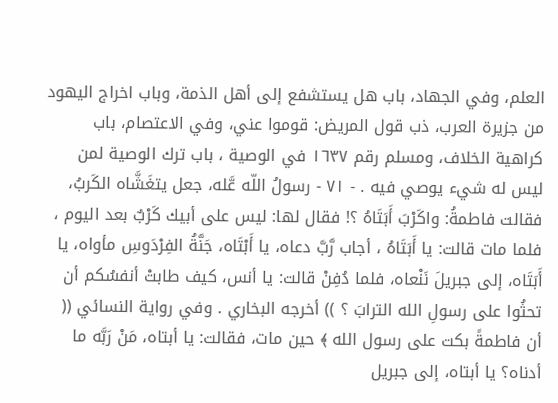العلم، وفي الجهاد، باب هل يستشفع إلى أهل الذمة، وباب اخراج اليهود من جزيرة العرب، ذب قول المريض: قوموا عني، وفي الاعتصام، باب كراهية الخلاف، ومسلم رقم ١٦٣٧ في الوصية ، باب ترك الوصية لمن ليس له شيء يوصي فيه . - ٧١ - رسولُ اللّه عَّله، جعل يتغَشَّاه الكَربُ، فقالت فاطمةُ: واكَرْبَ أَبَتَاهُ ؟! فقال لها: ليس على أبيك كَرْبٌ بعد اليوم ، فلما مات قالت: يا أَبَتَاهُ ، أجاب رَّبَّ دعاه، يا أَبْتَاه، جَنَّةُ الفِرْدَوسِ مأواه، يا أَبَتَاه، إلى جبريلَ نَنْعاه، فلما دُفِنْ قالت: يا أنس، كيف طابتْ أنفسُكم أن تحثُوا على رسولِ الله الترابَ ؟ )) أخرجه البخاري . وفي رواية النسائي (( أن فاطمةً بكت على رسول الله ﴾ حین مات، فقالت: يا أبتاه، مَنْ رَبَّه ما أدناه؟ يا أبتاه، إلى جبريل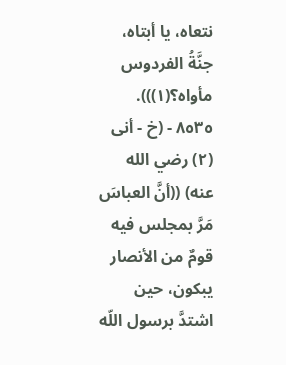نتعاه، يا أبتاه، جنَّةُ الفردوس مأواه؟(١))). ٨٥٣٥ - (خ - أنى (٢) رضي الله عنه) ((أنَّ العباسَ مَرَّ بمجلس فيه قومٌ من الأنصار يبكون، حين اشتدَّ برسول اللّه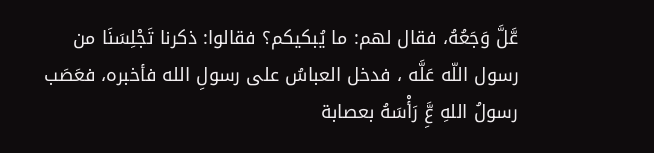عَّلَّ وَجَعُهُ، فقال لهم: ما يُبكيكم؟ فقالوا: ذكرنا تَجْلِسَنَا من رسول اللّه عَلَّه ، فدخل العباسُ على رسولِ الله فأخبره، فعَصَب رسولُ اللهِ عَِّ رَأْسَهُ بعصابة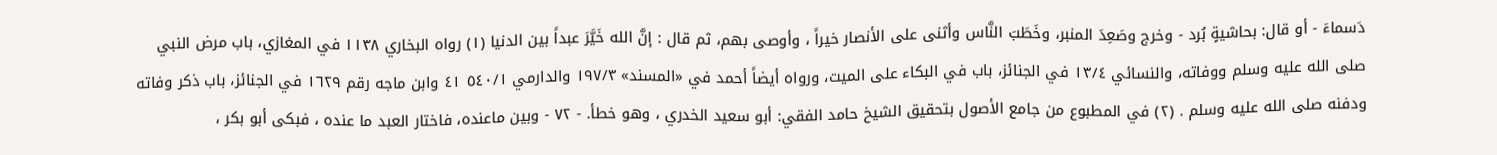دَسماءَ - أو قال: بحاشيةٍ بُرد - وخرج وصَعِدَ المنبر، وخَطَبَ النَّاس وأثنى على الأنصار خيراً ، وأوصى بهم، ثم قال : إنَّ الله خَيَّرَ عبداً بين الدنيا (١) رواه البخاري ١١٣٨ في المغازي، باب مرض النبي صلى الله عليه وسلم ووفاته، والنسائي ١٣/٤ في الجنائز، باب في البكاء على الميت، ورواه أيضاً أحمد في «المسند» ١٩٧/٣ والدارمي ٥٤٠/١ ٤١ وابن ماجه رقم ١٦٢٩ في الجنائز، باب ذكر وفاته ودفنه صلى الله عليه وسلم . (٢) في المطبوع من جامع الأصول بتحقيق الشيخ حامد الفقي: أبو سعيد الخدري ، وهو خطأ. - ٧٢ - وبين ماعنده، فاختار العبد ما عنده ، فبكى أبو بكر ،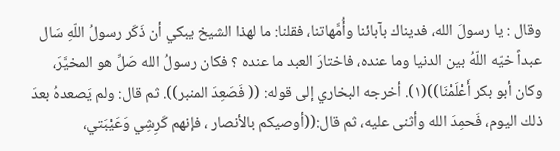وقال : يا رسولَ الله، فديناك بآبائنا وأُمَّهاتنا، فقلنا: ما لهذا الشيخ يبكي أن ذَكَر رسولُ اللّهِ سَال عبداً خيّه اللّهُ بين الدنيا وما عنده، فاختارَ العبد ما عنده ؟ فكان رسولُ الله صَلِّ هو المخيَّرَ، وكان أبو بكر أَعْلَمْنَا))(١). أخرجه البخاري إلى قوله: (( فَصَعِدَ المنبر)). ثم قال: ولم يَصعدهُ بعدَ ذلك اليوم، فَحمِدَ الله وأثنى عليه، ثم قال:((أوصيكم بالأنصار ، فإنهم كَرِشِي وَعَيْبَتي،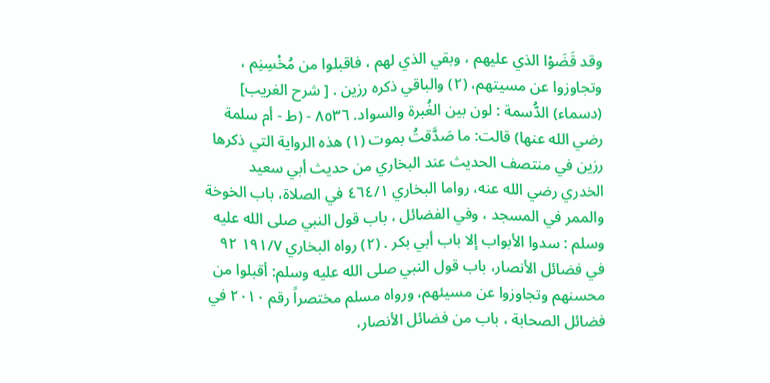وقد قَضَوْا الذي عليهم ، وبقي الذي لهم ، فاقبلوا من مُخْسِنِم ، وتجاوزوا عن مسيتهم، (٢) والباقي ذكره رزين . [ شرح الغريب] (دسماء) الدُّسمة : لون بين الغُبرة والسواد. ٨٥٣٦ - (ط - أم سلمة رضي الله عنها) قالت: ما صَدَّقتُ بموت (١) هذه الرواية التي ذكرها رزين في منتصف الحديث عند البخاري من حديث أبي سعيد الخدري رضي الله عنه، رواما البخاري ٤٦٤/١ في الصلاة، باب الخوخة والممر في المسجد ، وفي الفضائل ، باب قول النبي صلى الله عليه وسلم : سدوا الأبواب إلا باب أبي بكر . (٢) رواه البخاري ١٩١/٧ ٩٢ في فضائل الأنصار، باب قول النبي صلى الله عليه وسلم: أقبلوا من محسنهم وتجاوزوا عن مسيئهم، ورواه مسلم مختصراً رقم ٢٠١٠ في فضائل الصحابة ، باب من فضائل الأنصار،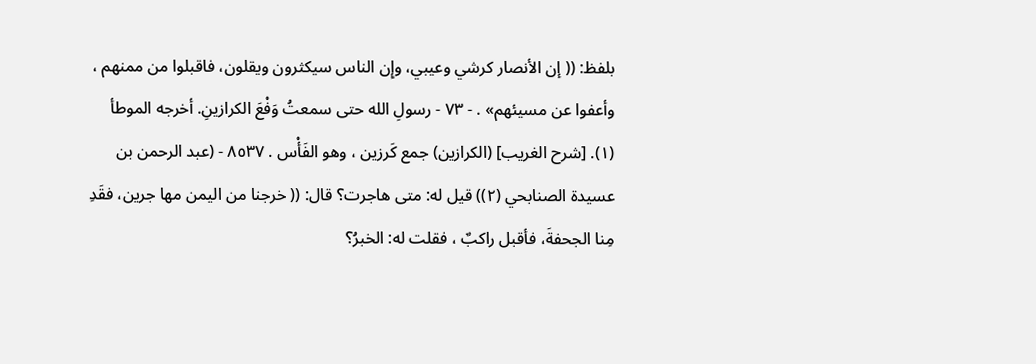بلفظ: (( إن الأنصار كرشي وعيبي، وإِن الناس سيكثرون ويقلون، فاقبلوا من ممنهم ، وأعفوا عن مسيئهم» . - ٧٣ - رسولِ الله حتى سمعتُ وَفْعَ الكرازينِ. أخرجه الموطأ (١). [شرح الغريب] (الكرازين) جمع كَرزين ، وهو الفَأْس . ٨٥٣٧ - (عبد الرحمن بن عسيدة الصنابحي (٢)) قيل له: متى هاجرت؟ قال: (( خرجنا من اليمن مها جرين، فقَدِ مِنا الجحفةَ، فأقبل راكبٌ ، فقلت له: الخبرُ؟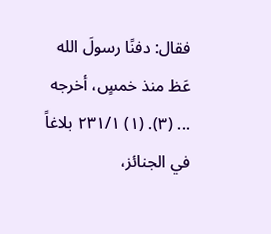فقال: دفنًا رسولَ الله عَظ منذ خمسٍ، أخرجه ... (٣). (١) ٢٣١/١ بلاغاً في الجنائز،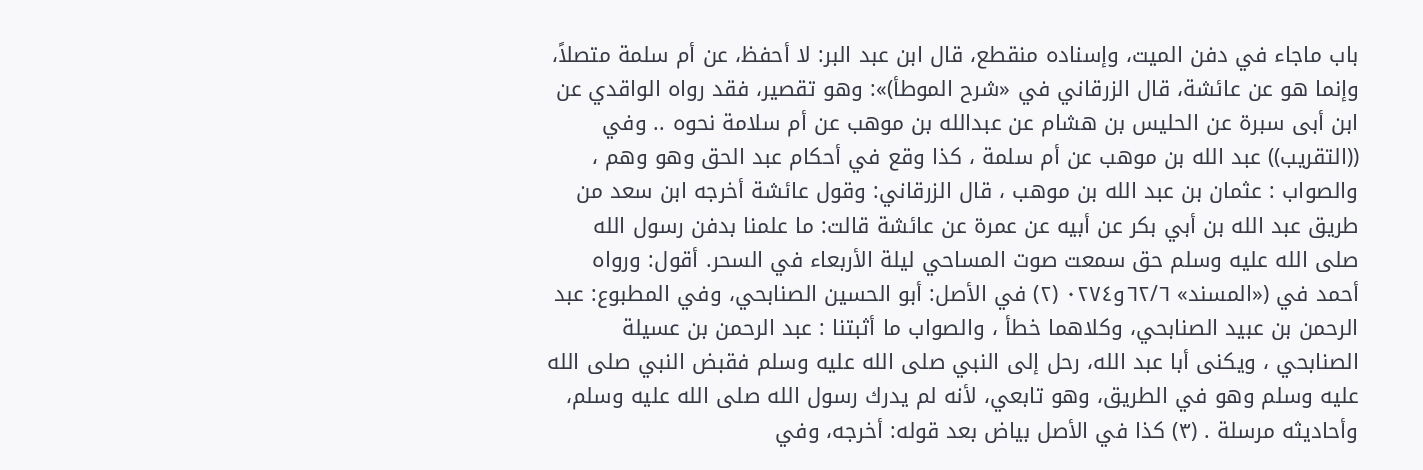باب ماجاء في دفن الميت، وإسناده منقطع، قال ابن عبد البر: لا أحفظ، عن أم سلمة متصلاً، وإنما هو عن عائشة، قال الزرقاني في «شرح الموطأ)»: وهو تقصير، فقد رواه الواقدي عن ابن أبى سبرة عن الحليس بن هشام عن عبدالله بن موهب عن أم سلامة نحوه .. وفي ((التقريب)) عبد الله بن موهب عن أم سلمة ، كذا وقع في أحكام عبد الحق وهو وهم ، والصواب : عثمان بن عبد الله بن موهب ، قال الزرقاني: وقول عائشة أخرجه ابن سعد من طريق عبد الله بن أبي بكر عن أبيه عن عمرة عن عائشة قالت: ما علمنا بدفن رسول الله صلى الله عليه وسلم حق سمعت صوت المساحي ليلة الأربعاء في السحر. أقول: ورواه أحمد في («المسند» ٦٢/٦و٠٢٧٤ (٢) في الأصل: أبو الحسين الصنابحي، وفي المطبوع: عبد الرحمن بن عبيد الصنابحي، وكلاهما خطأ ، والصواب ما أثبتنا : عبد الرحمن بن عسيلة الصنابحي ، ويكنى أبا عبد الله، رحل إلى النبي صلى الله عليه وسلم فقبض النبي صلى الله عليه وسلم وهو في الطريق، وهو تابعي، لأنه لم يدرك رسول الله صلى الله عليه وسلم، وأحاديثه مرسلة . (٣) كذا في الأصل بياض بعد قوله: أخرجه، وفي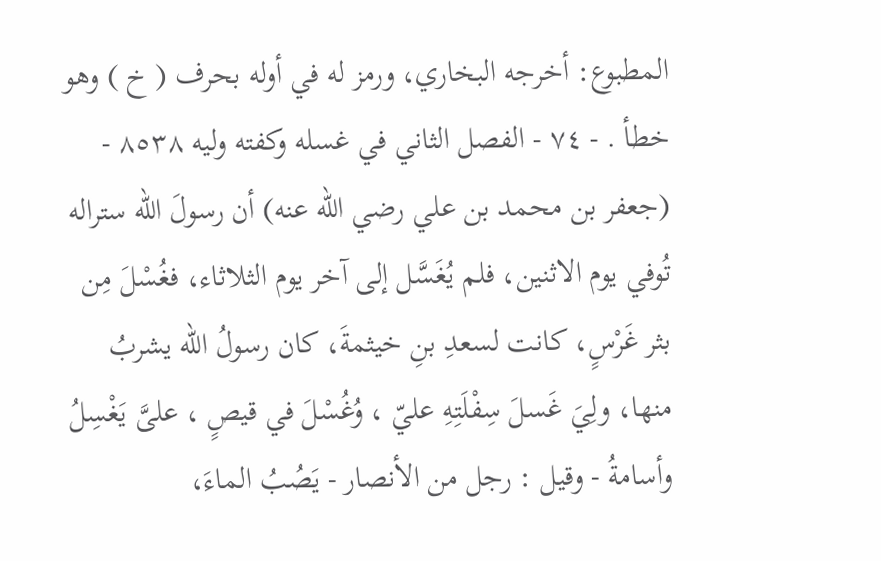المطبوع: أخرجه البخاري، ورمز له في أوله بحرف ( خ ) وهو خطأ . - ٧٤ - الفصل الثاني في غسله وكفته وليه ٨٥٣٨ - (جعفر بن محمد بن علي رضي الله عنه) أن رسولَ الله ستراله تُوفي يوم الاثنين، فلم يُغَسَّل إلى آخر يوم الثلاثاء، فغُسْلَ مِن بثر غَرْسٍ، كانت لسعدِ بنِ خيثمةَ، كان رسولُ الله يشربُ منها، ولِيَ غَسلَ سِفْلَتِهِ عليّ ، وُغُسْلَ في قيصٍ ، علىَّ يَغْسِلُ وأسامةُ - وقيل : رجل من الأنصار - يَصُبُ الماءَ،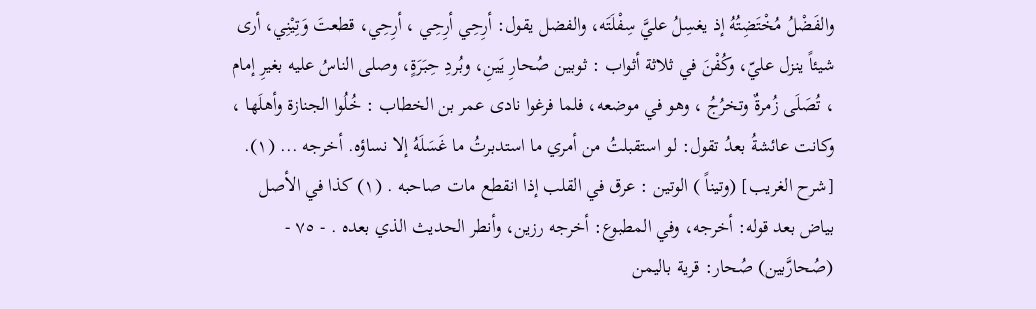والفَضْلُ مُخْتَضِتُهُ إذ يغسِلُ عليَّ سِفْلَتَه، والفضل يقول: أرِحِي أرِحِي ، أرِحِي، قطعتَ وَتِيْنِي، أرى شيئاً ينزل عليّ، وكُفْنَ في ثلاثة أثواب : ثوبين صُحارِ يَينِ، وبُردِ حِبَرَةٍ، وصلى الناسُ عليه بغيرِ إمام ، تُصَلَى زُمرةٌ وتخرُجُ ، وهو في موضعه، فلما فرغوا نادى عمر بن الخطاب : خُلُوا الجنازة وأهلَها ، وكانت عائشةُ بعدُ تقول: لو استقبلتُ من أمري ما استدبرتُ ما غَسَلَهُ إلا نساؤه. أخرجه ... (١). [شرح الغريب] (وتيناً ) الوتين : عرق في القلب إذا انقطع مات صاحبه . (١) كذا في الأصل بياض بعد قوله: أخرجه، وفي المطبوع: أخرجه رزين، وأنطر الحديث الذي بعده . - ٧٥ - (صُحارَّبين) صُحار: قرية باليمن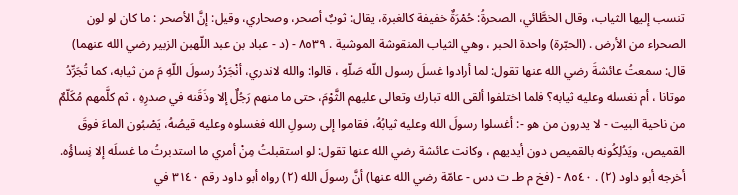تنسب إليها الثياب، وقال الخطَّائي، الصحرةُ: حُمْرَةٌ خفيفة كالغبرة، يقال: ثوبٌ أصحر، وصحاري، وقيل: إنَّ الأصحر : ما كان لو لون الصحراء من الأرض . (الحبّرة) واحدة الحبر ، وهي الثياب المنقوشة الموشية . ٨٥٣٩ - (د - عباد بن عبد اللّهبن الزبير رضي الله عنهما) قال: سمعتُ عائشةَ رضي الله عنها تقول: لما أرادوا غسلَ رسول اللّه صَلّهِ ، قالوا: والله لاندري، أنْجَرْدُ رسولَ اللّهِ مَ من ثيابه، كما تُجَرِّدُ موتانا ، أم نغسله وعليه ثيابه؟ فلما اختلفوا ألقى الله تبارك وتعالى عليهم الثَّوْمَ، حتى ما منهم رَجُلٌ إلا وذَقَنه في صدرِهِ ، ثم كلَّمهم مُكَلّمٌ من ناحية البيت - لا يدرون من هو -: أغسلوا رسولَ الله وعليه ثيابُهُ، فقاموا إلى رسولِ الله فغسلوه وعليه قيصُهُ، يَصْبُون الماءَ فوقَ القميص، ويَدُلِكُونه بالقميص دون أيديهم ، وكانت عائشة رضي الله عنها تقول: لو استقبلتُ مِنْ أمري ما استدبرتُ ما غسلَه إلا نِساؤُه. أخرجه أبو داود (٢) . ٨٥٤٠ - (فخ م طـ ت دس - عامّة رضي الله عنها) أنَّ رسولَ الله (٢) رواه أبو داود رقم ٣١٤٠ في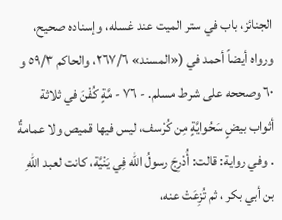الجنائز، باب في ستر الميت عند غسله، وإسناده صحيح، ورواه أيضاً أحمد في («المسند» ٢٦٧/٦، والحاكم ٥٩/٣ و ٦٠ وصححه على شرط مسلم. - ٧٦ - مَّةٍ كُفْنَ في ثلاثة أثواب بيضٍ سَحُوايَّةٍ مِن كُرْسف، ليس فيها قميص ولا عمامةٌ . وفي رواية: قالت: أُدْرِجَ رسولُ الله فِي يَنْيَّة، كانت لعبد اللهِ بن أبي بكر ، ثم تُزِعَتْ عنه،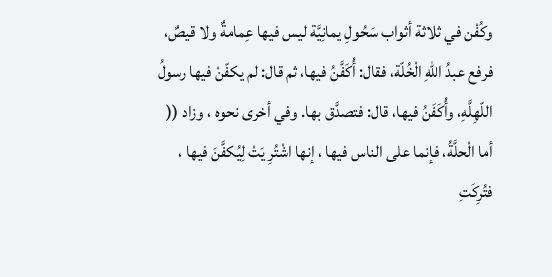وكُفْن في ثلاثة أثواب سَحُولِ يمانِيَّة ليس فيها عِمامةٌ ولا قيصٌ، فرفع عبدُ اللّهِ الْخُلّة، فقال: أُكَفَّنُ فيها، ثم قال: لم يكفّنْ فيها رسولُ اللّهِلَّهِ، وأُكَفَنُ فيها، قال: فتصدَّق بها. وفي أخرى نحوه ، وزاد (( أما الْحلَّةُ، فإنما على الناس فيها ، إنها اشْتُرِ يَتْ لِيُكفَّنَ فيها ، فتُرِكَتِ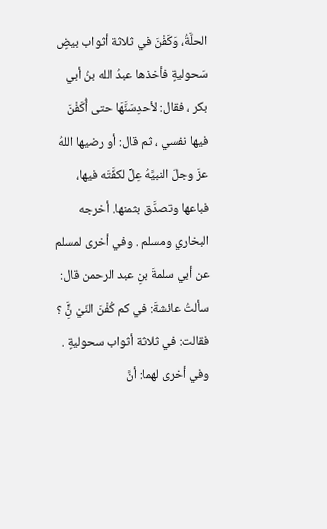الحلَّةُ، وَكَفْنَ في ثلاثة أثواب بيضٍ سَحوليةٍ فأخذها عبدُ الله بنُ أبي بكر ، فقال: لأحدِسَنَّهَا حتى أُكَفْنَ فيها نفسي ، ثم قال: أو رضيها اللهُ عزَ وجلّ النبيَّهُ عِلِّ لكفَّتَه فيها، فباعها وتصدَّق بثمنها. أخرجه البخاري ومسلم . وفي أخرى لمسلم عن أبي سلمةَ بنِ عبد الرحمن قال: سألتُ عائشةَ: في كم كُفْنَ النّيْ نٍَِّ ؟ فقالت: في ثلاثة أثواب سحوليةٍ . وفي أخرى لهما: أنَّ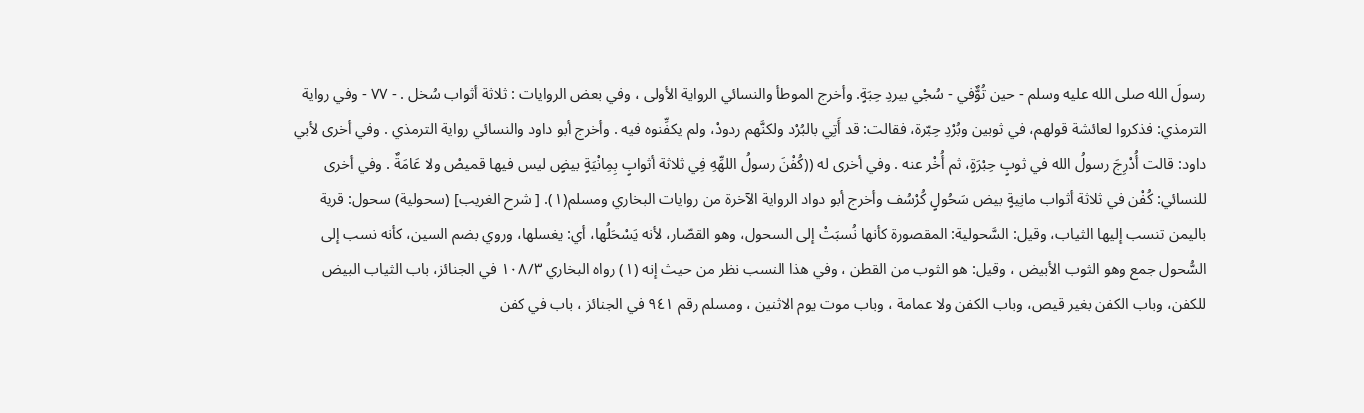رسولَ الله صلى الله عليه وسلم - حين تُوٌّفي - سُجْي بيردِ حِبَةٍ. وأخرج الموطأ والنسائي الرواية الأولى ، وفي بعض الروايات : ثلاثة أثواب سُخل . - ٧٧ - وفي رواية الترمذي: فذكروا لعائشة قولهم، في ثوبين وبُرْدِ حِبّرة، فقالت: قد أَتِي بالبُرْد ولكنَّهم ردودْ، ولم يكفِّنوه فيه . وأخرج أبو داود والنسائي رواية الترمذي . وفي أخرى لأبي داود: قالت أُدْرِجَ رسولُ الله في ثوبٍ حِبْرَةٍ، ثم أُخْر عنه . وفي أخرى له ((كُفْنَ رسولُ اللهِّهِ فِي ثلاثة أثوابٍ بِمِانْيَةٍ بيضٍ ليس فيها قميصْ ولا عَامَةٌ . وفي أخرى للنسائي: كُفْن في ثلاثة أثواب مانِيةٍ بيض سَحُولٍ كُرْسُف وأخرج أبو دواد الرواية الآخرة من روايات البخاري ومسلم(١). [ شرح الغريب] (سحولية) سحول: قرية باليمن تنسب إليها الثياب، وقيل: السَّحولية: المقصورة كأنها نُسبَتْ إلى السحول، وهو القصّار، لأنه يَسْحَلُها، أي: يغسلها، وروي بضم السين، كأنه نسب إلى السُّحول جمع وهو الثوب الأبيض ، وقيل: هو الثوب من القطن ، وفي هذا النسب نظر من حيث إنه (١) رواه البخاري ١٠٨/٣ في الجنائز، باب الثياب البيض للكفن، وباب الكفن بغير قيص، وباب الكفن ولا عمامة ، وباب موت يوم الاثنين ، ومسلم رقم ٩٤١ في الجنائز ، باب في كفن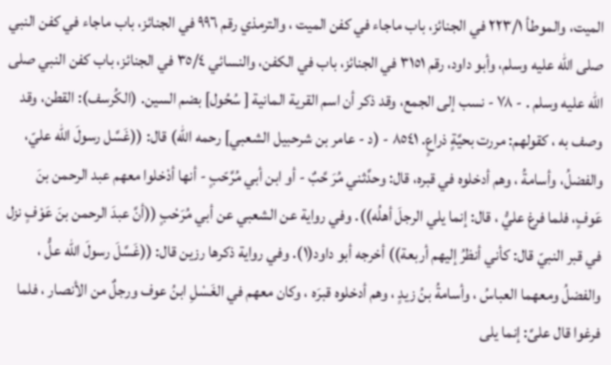الميت، والموطأ ٢٢٣/١ في الجنائز، باب ماجاء في كفن الميت ، والترمذي رقم ٩٩٦ في الجنائز، باب ماجاء في كفن النبي صلى الله عليه وسلم، وأبو داود، رقم ٣١٥١ في الجنائز، باب في الكفن، والنسائي ٣٥/٤ في الجنائز، باب كفن النبي صلى الله عليه وسلم . - ٧٨ - نسب إلى الجمع، وقد ذكر أن اسم القرية المانية [ سُحُول] بضم السين. (الكُرسف): القطن، وقد وصف به ، كقولهم: مررت بحيَّةٍ ذراعٍ. ٨٥٤١ - (د - عامر بن شرحبيل الشعبي] رحمه الله) قال: ((غَسَّل رسولَ الله عليّ، والفضلُ، وأسامةُ ، وهم أدخلوه في قبره، قال: وحدَّثني مُرَ حَّبٌ - أو ابن أبي مُرَّحّبٍ - أنها أدْخلوا معهم عبد الرحمن بنَ عَوفٍ، فلما فرغ عليُّ ، قال: إنما يلي الرجلَ أهلُه)). وفي رواية عن الشعبي عن أبي مُرَحْبٍ ((أنَّ عبدَ الرحمن بنَ عَوْفٍ نزل في قبر النبيّ قال: كأني أنظرُ إليهم أربعة)) أخرجه أبو داود(١). وفي رواية ذكرها رزين قال: ((غَسَّلَ رسولَ اللّه علُّ ، والفضلُ ومعهما العباسُ ، وأسامةُ بنُ زيدٍ ، وهم أدخلوه قبرَه ، وكان معهم في الغَسْلِ ابنُ عوف ورجلٌ من الأنصار ، فلما فرغوا قال علىَّ: إنما يلى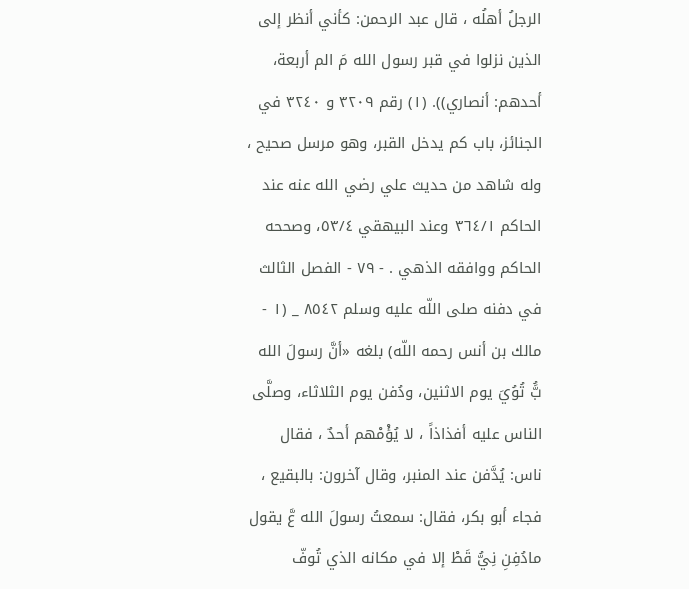الرجلُ أهلُه ، قال عبد الرحمن: كأني أنظر إلى الذين نزلوا في قبر رسول الله مَ الم أربعة، أحدهم: أنصاري)). (١) رقم ٣٢٠٩ و ٣٢٤٠ في الجنائز، باب كم يدخل القبر، وهو مرسل صحيح ، وله شاهد من حديث علي رضي الله عنه عند الحاكم ٣٦٤/١ وعند البيهقي ٥٣/٤، وصححه الحاكم ووافقه الذهي . - ٧٩ - الفصل الثالث في دفنه صلى اللّه عليه وسلم ٨٥٤٢ _ (١ - مالك بن أنس رحمه اللّه) بلغه «أنَّ رسولَ الله بَُّ تُوُيَ يوم الاثنين، ودُفن يوم الثلاثاء، وصلَّى الناس عليه أفذاذاً ، لا يُؤْمْهم أحدٌ ، فقال ناس: يُدَّفن عند المنبر، وقال آخرون: بالبقيع ، فجاء أبو بكر، فقال: سمعتُ رسولَ الله عَّ يقول مادُفِنِ نِيُّ قَطْ إلا في مكانه الذي تُوفّ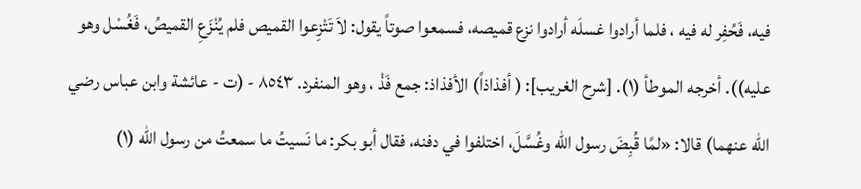فيه، فَحُفِر له فيه ، فلما أرادوا غسلَه أرادوا نزع قميصه، فسمعوا صوتاً يقول: لاَ تَتْزِعوا القميص فلم يُنْزَعِ القميصُ، فَغُسْل وهو عليه)). أخرجه الموطأ (١). [شرح الغريب]: ( أفذاذاً) الأفذاذ: جمع فَذْ ، وهو المنفرد. ٨٥٤٣ - (ت - عائشة وابن عباس رضي الله عنهما) قالا: «لمًا قُبِضَ رسول الله وغُسَّلَ، اختلفوا في دفنه، فقال أبو بكر: ما نَسيتُ ما سمعتُ من رسول الله (١)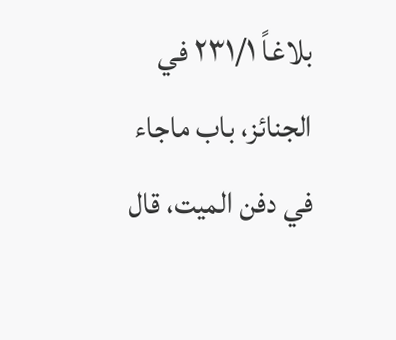بلاغاً ٢٣١/١ في الجنائز، باب ماجاء في دفن الميت، قال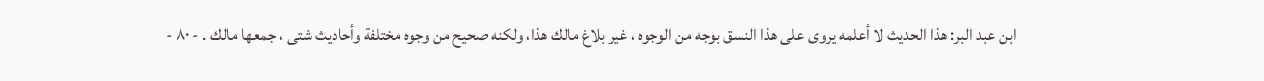ابن عبد البر: هذا الحديث لا أعلمه يروى على هذا النسق بوجه من الوجوه ، غير بلاغ مالك هذا، ولكنه صحيح من وجوه مختلفة وأحاديث شتى ، جمعها مالك . - ٨٠ -